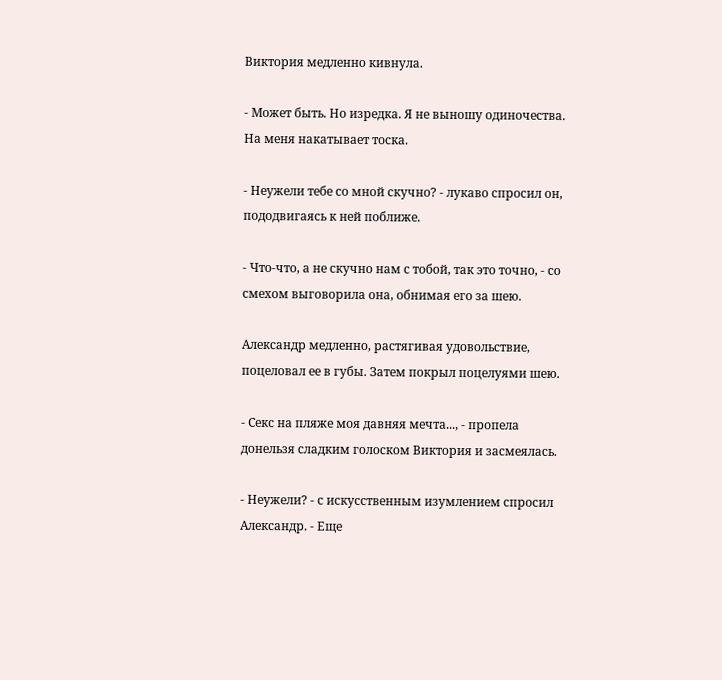Виктория медленно кивнула.

- Может быть. Но изредка. Я не выношу одиночества. На меня накатывает тоска.

- Неужели тебе со мной скучно? - лукаво спросил он, пододвигаясь к ней поближе.

- Что-что, а не скучно нам с тобой, так это точно, - со смехом выговорила она, обнимая его за шею.

Александр медленно, растягивая удовольствие, поцеловал ее в губы. Затем покрыл поцелуями шею.

- Секс на пляже моя давняя мечта..., - пропела донельзя сладким голоском Виктория и засмеялась.

- Неужели? - с искусственным изумлением спросил Александр. - Еще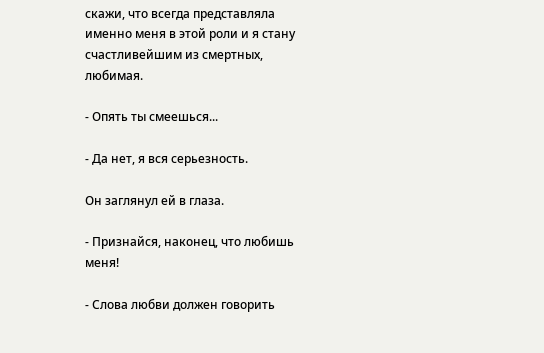скажи, что всегда представляла именно меня в этой роли и я стану счастливейшим из смертных, любимая.

- Опять ты смеешься...

- Да нет, я вся серьезность.

Он заглянул ей в глаза.

- Признайся, наконец, что любишь меня!

- Слова любви должен говорить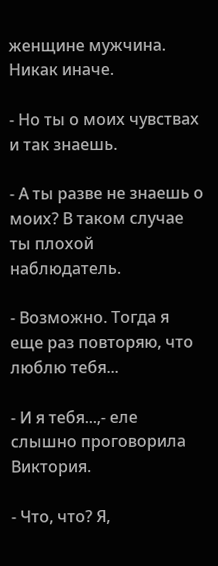женщине мужчина. Никак иначе.

- Но ты о моих чувствах и так знаешь.

- А ты разве не знаешь о моих? В таком случае ты плохой наблюдатель.

- Возможно. Тогда я еще раз повторяю, что люблю тебя...

- И я тебя...,- еле слышно проговорила Виктория.

- Что, что? Я,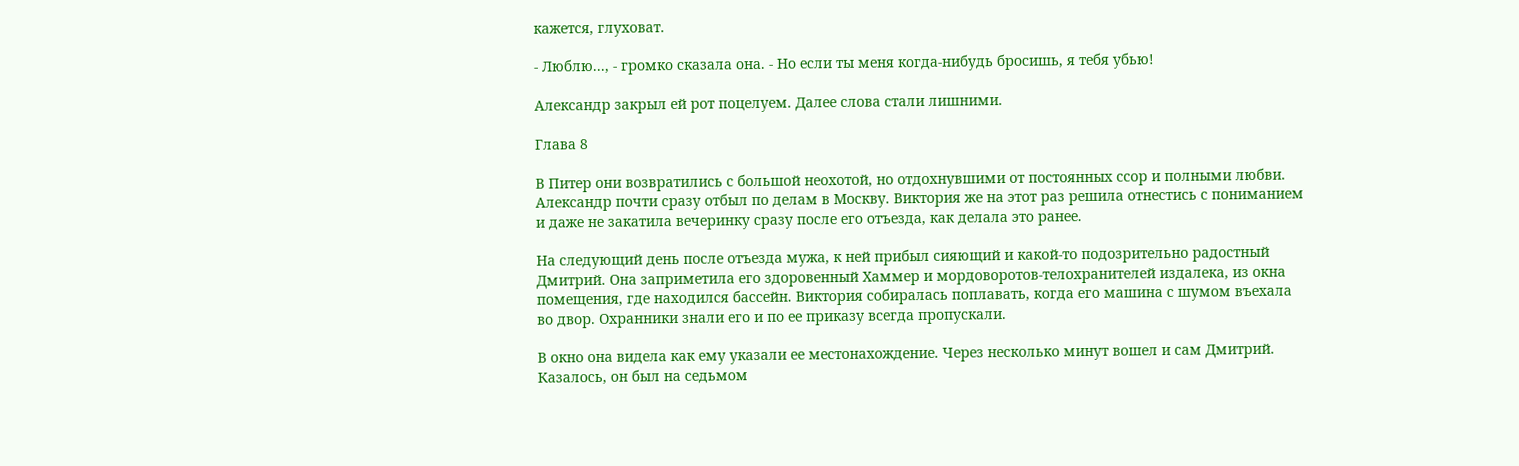кажется, глуховат.

- Люблю..., - громко сказала она. - Но если ты меня когда-нибудь бросишь, я тебя убью!

Александр закрыл ей рот поцелуем. Далее слова стали лишними.

Глава 8

В Питер они возвратились с большой неохотой, но отдохнувшими от постоянных ссор и полными любви. Александр почти сразу отбыл по делам в Москву. Виктория же на этот раз решила отнестись с пониманием и даже не закатила вечеринку сразу после его отъезда, как делала это ранее.

На следующий день после отъезда мужа, к ней прибыл сияющий и какой-то подозрительно радостный Дмитрий. Она заприметила его здоровенный Хаммер и мордоворотов-телохранителей издалека, из окна помещения, где находился бассейн. Виктория собиралась поплавать, когда его машина с шумом въехала во двор. Охранники знали его и по ее приказу всегда пропускали.

В окно она видела как ему указали ее местонахождение. Через несколько минут вошел и сам Дмитрий. Казалось, он был на седьмом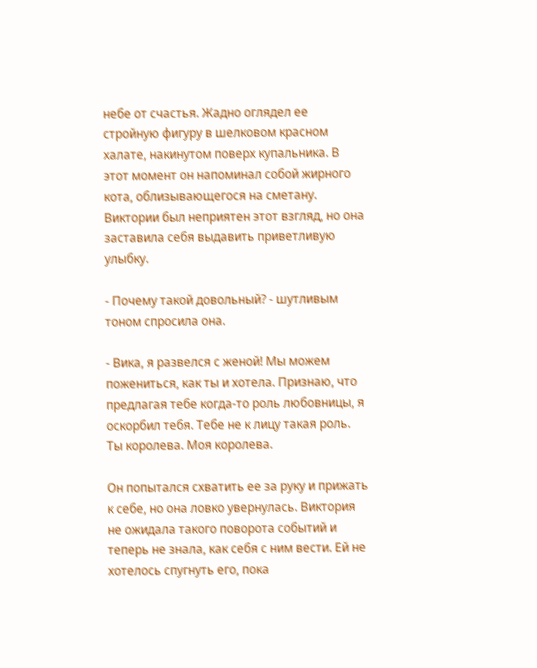небе от счастья. Жадно оглядел ее стройную фигуру в шелковом красном халате, накинутом поверх купальника. В этот момент он напоминал собой жирного кота, облизывающегося на сметану. Виктории был неприятен этот взгляд, но она заставила себя выдавить приветливую улыбку.

- Почему такой довольный? - шутливым тоном спросила она.

- Вика, я развелся с женой! Мы можем пожениться, как ты и хотела. Признаю, что предлагая тебе когда-то роль любовницы, я оскорбил тебя. Тебе не к лицу такая роль. Ты королева. Моя королева.

Он попытался схватить ее за руку и прижать к себе, но она ловко увернулась. Виктория не ожидала такого поворота событий и теперь не знала, как себя с ним вести. Ей не хотелось спугнуть его, пока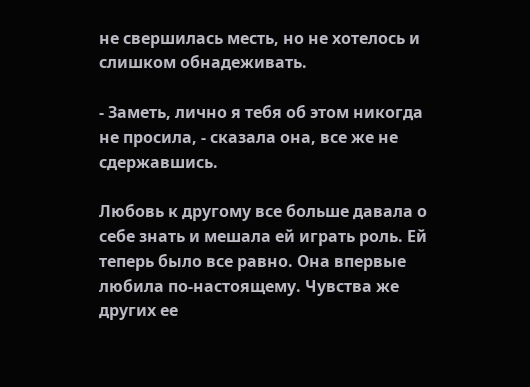не свершилась месть, но не хотелось и слишком обнадеживать.

- Заметь, лично я тебя об этом никогда не просила, - сказала она, все же не сдержавшись.

Любовь к другому все больше давала о себе знать и мешала ей играть роль. Ей теперь было все равно. Она впервые любила по-настоящему. Чувства же других ее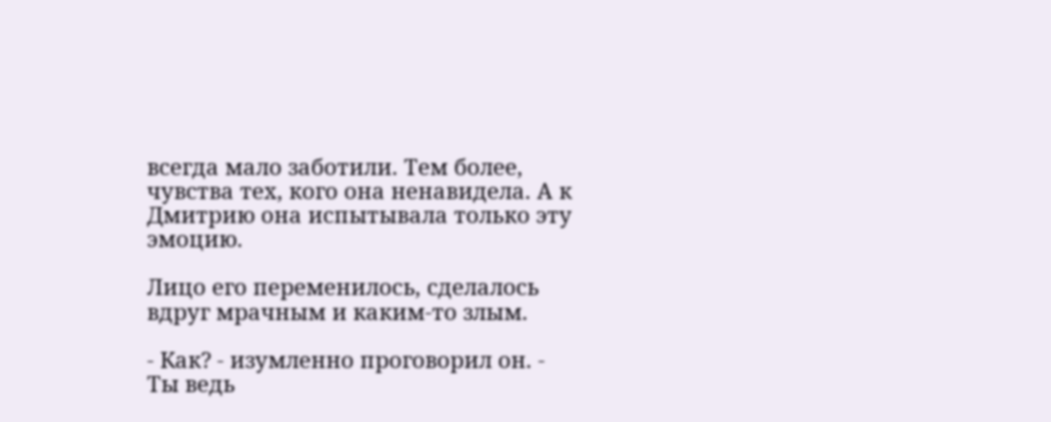всегда мало заботили. Тем более, чувства тех, кого она ненавидела. А к Дмитрию она испытывала только эту эмоцию.

Лицо его переменилось, сделалось вдруг мрачным и каким-то злым.

- Как? - изумленно проговорил он. - Ты ведь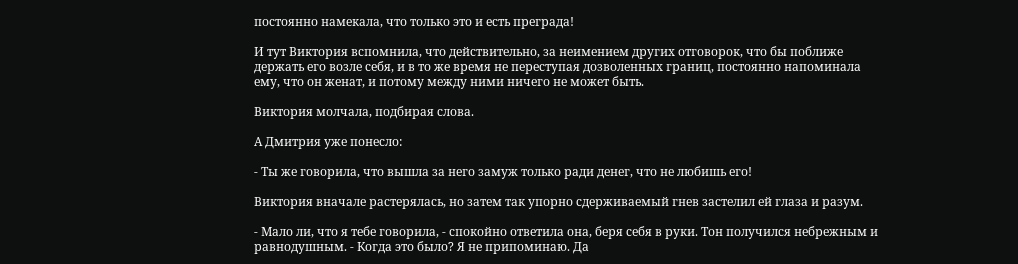постоянно намекала, что только это и есть преграда!

И тут Виктория вспомнила, что действительно, за неимением других отговорок, что бы поближе держать его возле себя, и в то же время не переступая дозволенных границ, постоянно напоминала ему, что он женат, и потому между ними ничего не может быть.

Виктория молчала, подбирая слова.

А Дмитрия уже понесло:

- Ты же говорила, что вышла за него замуж только ради денег, что не любишь его!

Виктория вначале растерялась, но затем так упорно сдерживаемый гнев застелил ей глаза и разум.

- Мало ли, что я тебе говорила, - спокойно ответила она, беря себя в руки. Тон получился небрежным и равнодушным. - Когда это было? Я не припоминаю. Да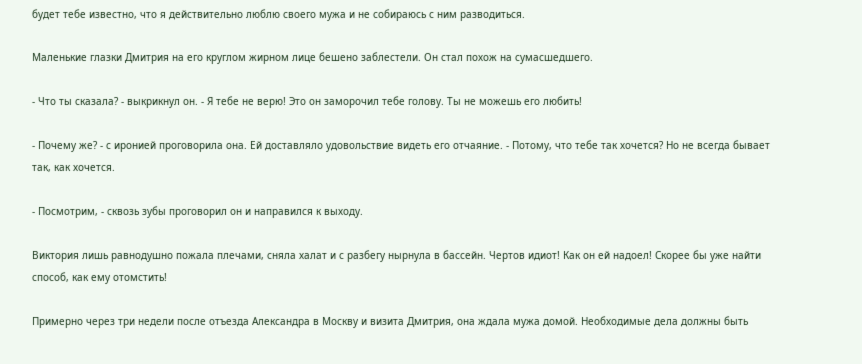будет тебе известно, что я действительно люблю своего мужа и не собираюсь с ним разводиться.

Маленькие глазки Дмитрия на его круглом жирном лице бешено заблестели. Он стал похож на сумасшедшего.

- Что ты сказала? - выкрикнул он. - Я тебе не верю! Это он заморочил тебе голову. Ты не можешь его любить!

- Почему же? - с иронией проговорила она. Ей доставляло удовольствие видеть его отчаяние. - Потому, что тебе так хочется? Но не всегда бывает так, как хочется.

- Посмотрим, - сквозь зубы проговорил он и направился к выходу.

Виктория лишь равнодушно пожала плечами, сняла халат и с разбегу нырнула в бассейн. Чертов идиот! Как он ей надоел! Скорее бы уже найти способ, как ему отомстить!

Примерно через три недели после отъезда Александра в Москву и визита Дмитрия, она ждала мужа домой. Необходимые дела должны быть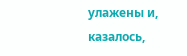улажены и, казалось,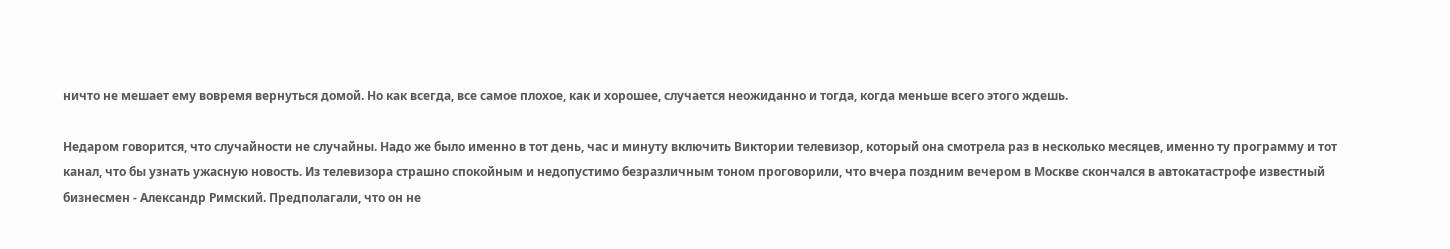ничто не мешает ему вовремя вернуться домой. Но как всегда, все самое плохое, как и хорошее, случается неожиданно и тогда, когда меньше всего этого ждешь.

Недаром говорится, что случайности не случайны. Надо же было именно в тот день, час и минуту включить Виктории телевизор, который она смотрела раз в несколько месяцев, именно ту программу и тот канал, что бы узнать ужасную новость. Из телевизора страшно спокойным и недопустимо безразличным тоном проговорили, что вчера поздним вечером в Москве скончался в автокатастрофе известный бизнесмен - Александр Римский. Предполагали, что он не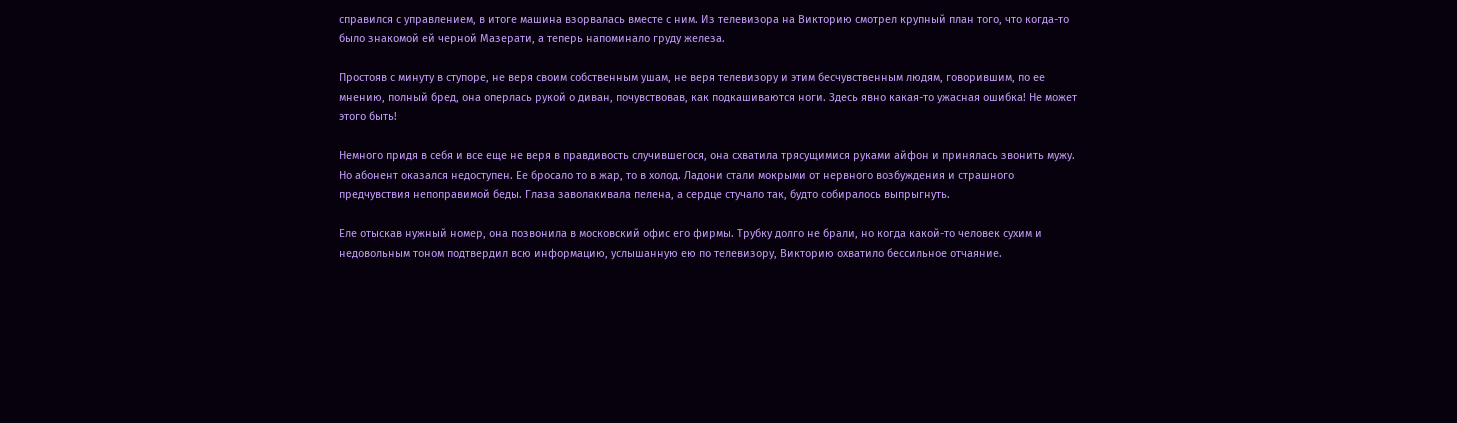справился с управлением, в итоге машина взорвалась вместе с ним. Из телевизора на Викторию смотрел крупный план того, что когда-то было знакомой ей черной Мазерати, а теперь напоминало груду железа.

Простояв с минуту в ступоре, не веря своим собственным ушам, не веря телевизору и этим бесчувственным людям, говорившим, по ее мнению, полный бред, она оперлась рукой о диван, почувствовав, как подкашиваются ноги. Здесь явно какая-то ужасная ошибка! Не может этого быть!

Немного придя в себя и все еще не веря в правдивость случившегося, она схватила трясущимися руками айфон и принялась звонить мужу. Но абонент оказался недоступен. Ее бросало то в жар, то в холод. Ладони стали мокрыми от нервного возбуждения и страшного предчувствия непоправимой беды. Глаза заволакивала пелена, а сердце стучало так, будто собиралось выпрыгнуть.

Еле отыскав нужный номер, она позвонила в московский офис его фирмы. Трубку долго не брали, но когда какой-то человек сухим и недовольным тоном подтвердил всю информацию, услышанную ею по телевизору, Викторию охватило бессильное отчаяние.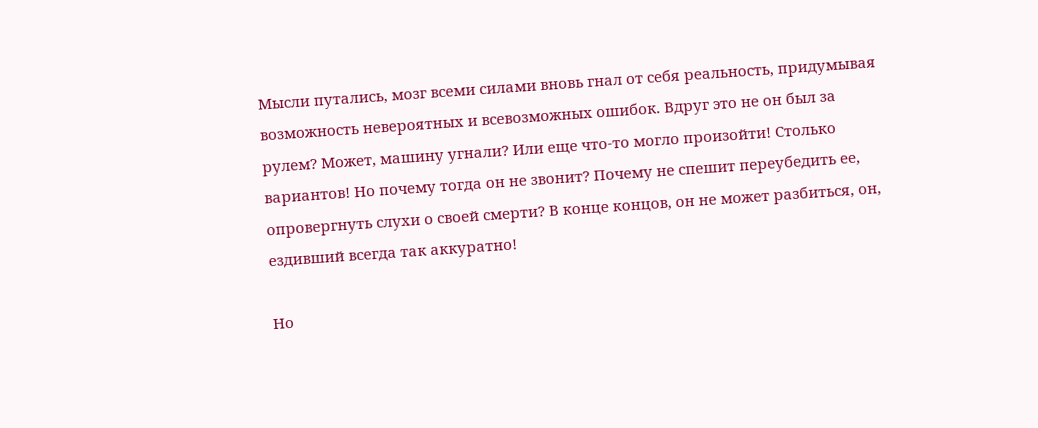Мысли путались, мозг всеми силами вновь гнал от себя реальность, придумывая возможность невероятных и всевозможных ошибок. Вдруг это не он был за рулем? Может, машину угнали? Или еще что-то могло произойти! Столько вариантов! Но почему тогда он не звонит? Почему не спешит переубедить ее, опровергнуть слухи о своей смерти? В конце концов, он не может разбиться, он, ездивший всегда так аккуратно!

Но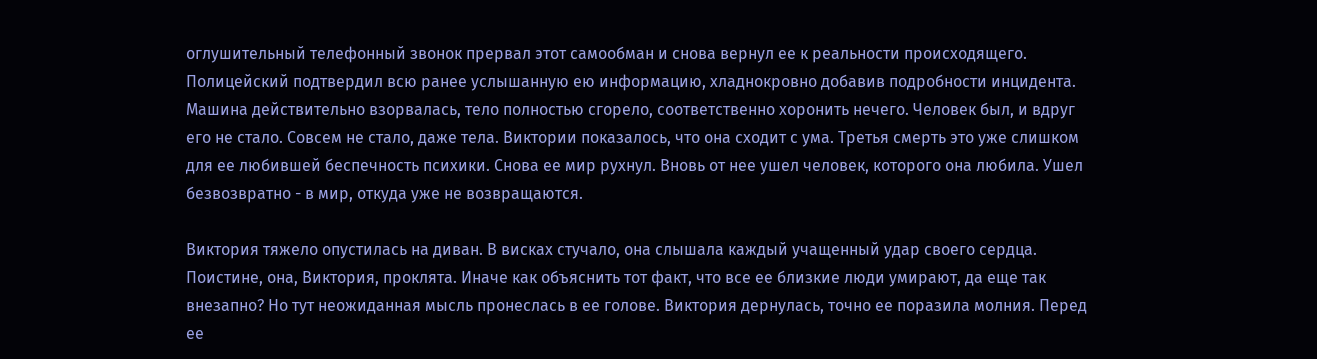оглушительный телефонный звонок прервал этот самообман и снова вернул ее к реальности происходящего. Полицейский подтвердил всю ранее услышанную ею информацию, хладнокровно добавив подробности инцидента. Машина действительно взорвалась, тело полностью сгорело, соответственно хоронить нечего. Человек был, и вдруг его не стало. Совсем не стало, даже тела. Виктории показалось, что она сходит с ума. Третья смерть это уже слишком для ее любившей беспечность психики. Снова ее мир рухнул. Вновь от нее ушел человек, которого она любила. Ушел безвозвратно - в мир, откуда уже не возвращаются.

Виктория тяжело опустилась на диван. В висках стучало, она слышала каждый учащенный удар своего сердца. Поистине, она, Виктория, проклята. Иначе как объяснить тот факт, что все ее близкие люди умирают, да еще так внезапно? Но тут неожиданная мысль пронеслась в ее голове. Виктория дернулась, точно ее поразила молния. Перед ее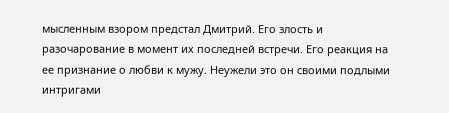мысленным взором предстал Дмитрий. Его злость и разочарование в момент их последней встречи. Его реакция на ее признание о любви к мужу. Неужели это он своими подлыми интригами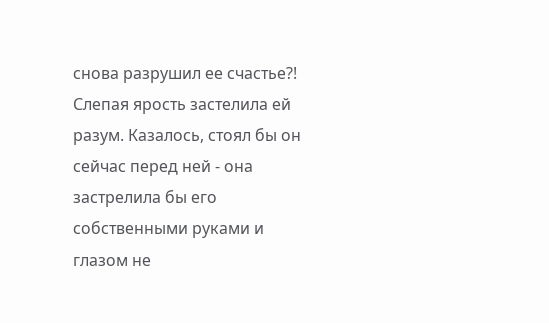снова разрушил ее счастье?! Слепая ярость застелила ей разум. Казалось, стоял бы он сейчас перед ней - она застрелила бы его собственными руками и глазом не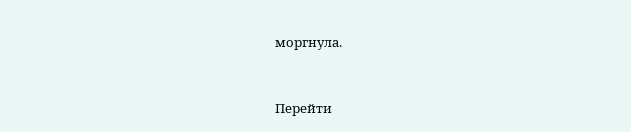моргнула.


Перейти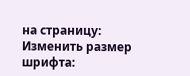на страницу:
Изменить размер шрифта: